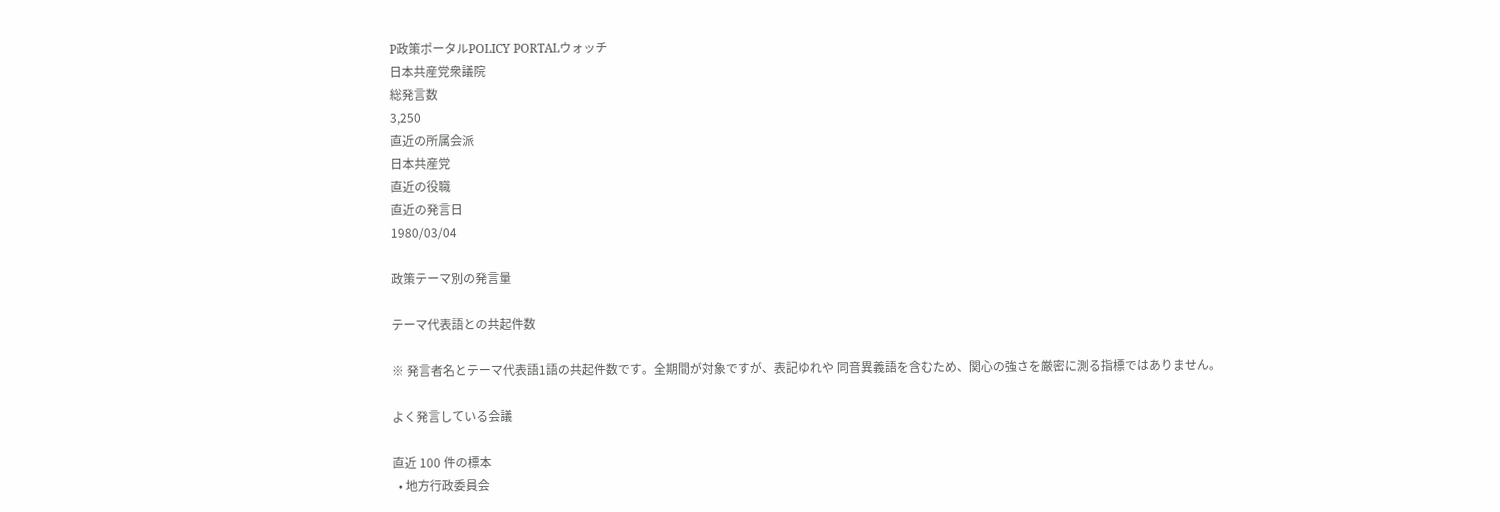P政策ポータルPOLICY PORTALウォッチ
日本共産党衆議院
総発言数
3,250
直近の所属会派
日本共産党
直近の役職
直近の発言日
1980/03/04

政策テーマ別の発言量

テーマ代表語との共起件数

※ 発言者名とテーマ代表語1語の共起件数です。全期間が対象ですが、表記ゆれや 同音異義語を含むため、関心の強さを厳密に測る指標ではありません。

よく発言している会議

直近 100 件の標本
  • 地方行政委員会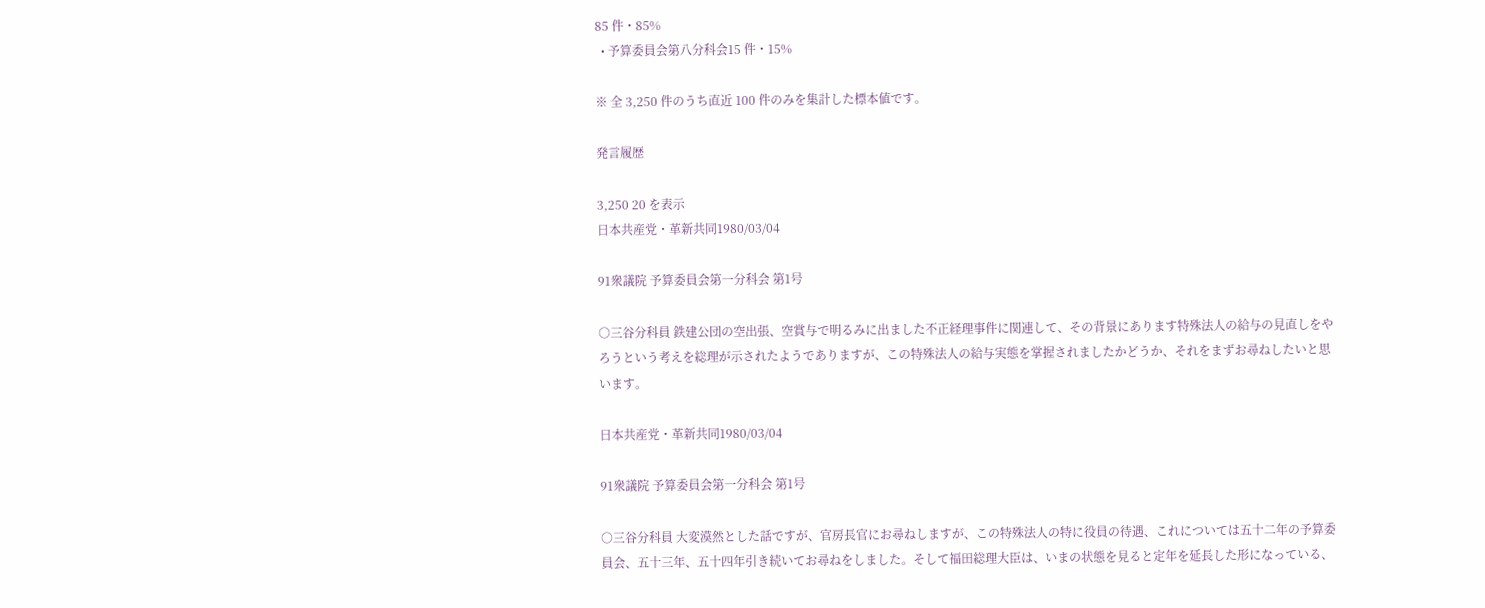85 件・85%
  • 予算委員会第八分科会15 件・15%

※ 全 3,250 件のうち直近 100 件のみを集計した標本値です。

発言履歴

3,250 20 を表示
日本共産党・革新共同1980/03/04

91衆議院 予算委員会第一分科会 第1号

○三谷分科員 鉄建公団の空出張、空賞与で明るみに出ました不正経理事件に関連して、その背景にあります特殊法人の給与の見直しをやろうという考えを総理が示されたようでありますが、この特殊法人の給与実態を掌握されましたかどうか、それをまずお尋ねしたいと思います。

日本共産党・革新共同1980/03/04

91衆議院 予算委員会第一分科会 第1号

○三谷分科員 大変漠然とした話ですが、官房長官にお尋ねしますが、この特殊法人の特に役員の待遇、これについては五十二年の予算委員会、五十三年、五十四年引き続いてお尋ねをしました。そして福田総理大臣は、いまの状態を見ると定年を延長した形になっている、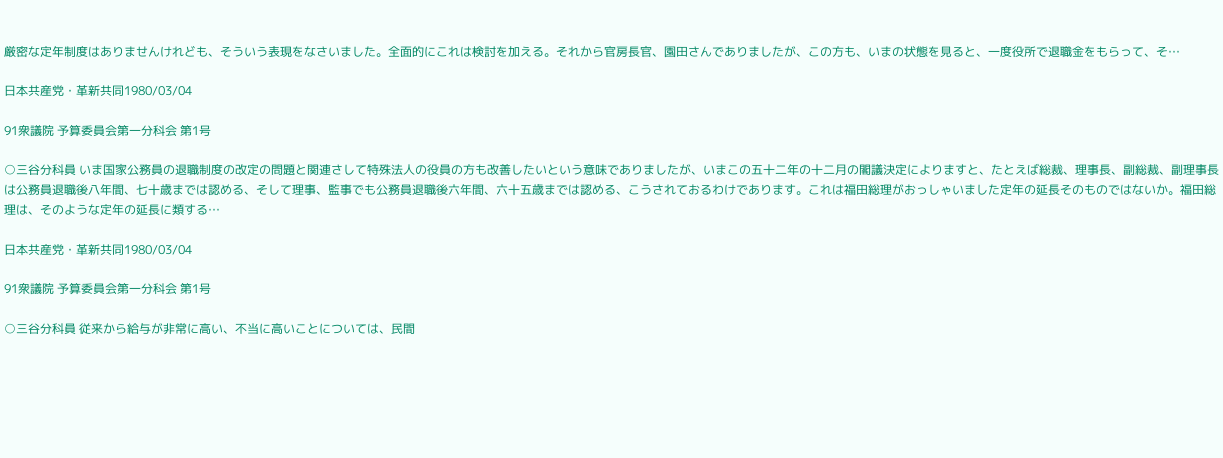厳密な定年制度はありませんけれども、そういう表現をなさいました。全面的にこれは検討を加える。それから官房長官、園田さんでありましたが、この方も、いまの状態を見ると、一度役所で退職金をもらって、そ…

日本共産党・革新共同1980/03/04

91衆議院 予算委員会第一分科会 第1号

○三谷分科員 いま国家公務員の退職制度の改定の問題と関連さして特殊法人の役員の方も改善したいという意味でありましたが、いまこの五十二年の十二月の閣議決定によりますと、たとえば総裁、理事長、副総裁、副理事長は公務員退職後八年間、七十歳までは認める、そして理事、監事でも公務員退職後六年間、六十五歳までは認める、こうされておるわけであります。これは福田総理がおっしゃいました定年の延長そのものではないか。福田総理は、そのような定年の延長に類する…

日本共産党・革新共同1980/03/04

91衆議院 予算委員会第一分科会 第1号

○三谷分科員 従来から給与が非常に高い、不当に高いことについては、民間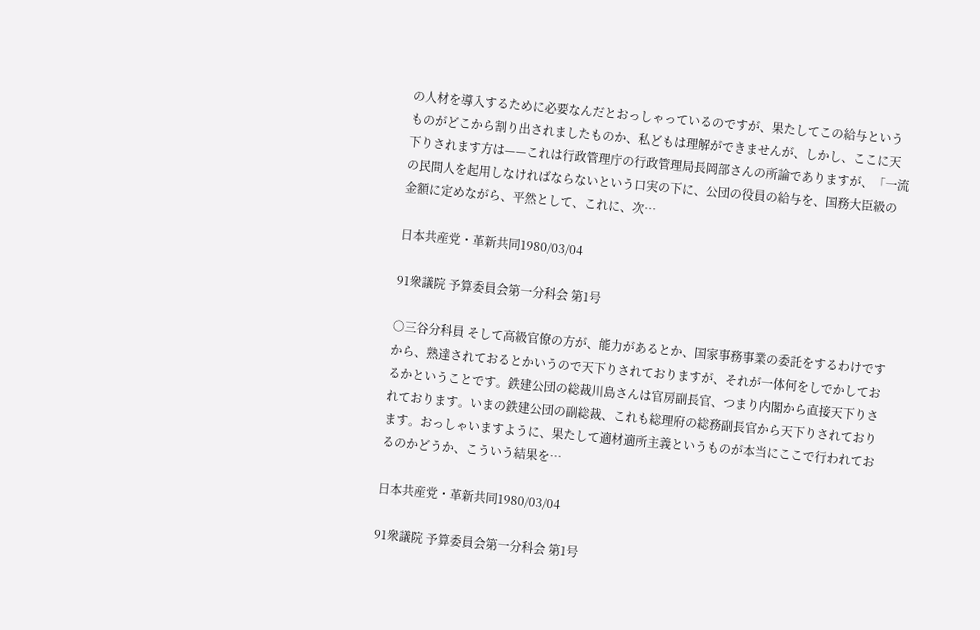の人材を導入するために必要なんだとおっしゃっているのですが、果たしてこの給与というものがどこから割り出されましたものか、私どもは理解ができませんが、しかし、ここに天下りされます方は——これは行政管理庁の行政管理局長岡部さんの所論でありますが、「一流の民間人を起用しなければならないという口実の下に、公団の役員の給与を、国務大臣級の金額に定めながら、平然として、これに、次…

日本共産党・革新共同1980/03/04

91衆議院 予算委員会第一分科会 第1号

○三谷分科員 そして高級官僚の方が、能力があるとか、国家事務事業の委託をするわけですから、熟達されておるとかいうので天下りされておりますが、それが一体何をしでかしておるかということです。鉄建公団の総裁川島さんは官房副長官、つまり内閣から直接天下りされております。いまの鉄建公団の副総裁、これも総理府の総務副長官から天下りされております。おっしゃいますように、果たして適材適所主義というものが本当にここで行われておるのかどうか、こういう結果を…

日本共産党・革新共同1980/03/04

91衆議院 予算委員会第一分科会 第1号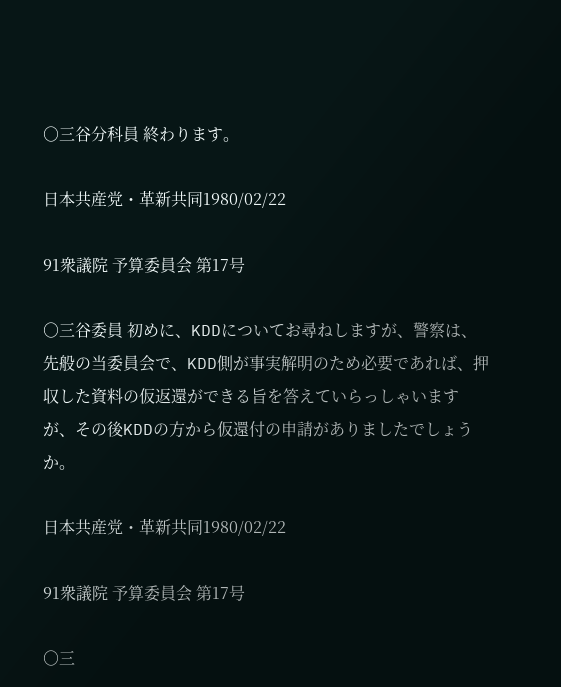○三谷分科員 終わります。

日本共産党・革新共同1980/02/22

91衆議院 予算委員会 第17号

○三谷委員 初めに、KDDについてお尋ねしますが、警察は、先般の当委員会で、KDD側が事実解明のため必要であれば、押収した資料の仮返還ができる旨を答えていらっしゃいますが、その後KDDの方から仮還付の申請がありましたでしょうか。

日本共産党・革新共同1980/02/22

91衆議院 予算委員会 第17号

○三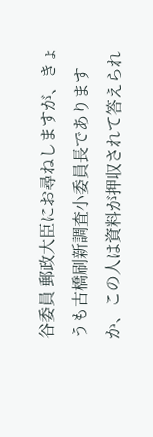谷委員 郵政大臣にお尋ねしますが、きょうも古橋刷新調査小委員長でありますか、この人は資料が押収されて答えられ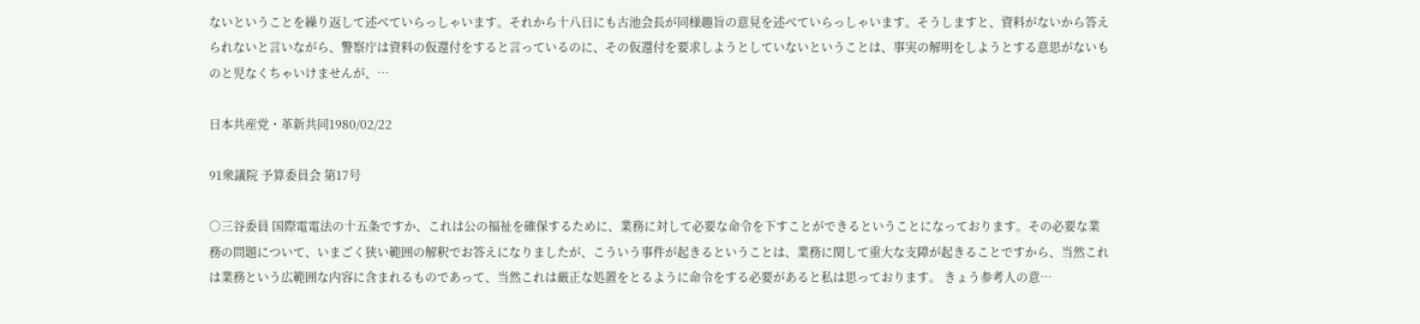ないということを繰り返して述べていらっしゃいます。それから十八日にも古池会長が同様趣旨の意見を述べていらっしゃいます。そうしますと、資料がないから答えられないと言いながら、警察庁は資料の仮還付をすると言っているのに、その仮還付を要求しようとしていないということは、事実の解明をしようとする意思がないものと児なくちゃいけませんが、…

日本共産党・革新共同1980/02/22

91衆議院 予算委員会 第17号

○三谷委員 国際電電法の十五条ですか、これは公の福祉を確保するために、業務に対して必要な命令を下すことができるということになっております。その必要な業務の問題について、いまごく狭い範囲の解釈でお答えになりましたが、こういう事件が起きるということは、業務に関して重大な支障が起きることですから、当然これは業務という広範囲な内容に含まれるものであって、当然これは厳正な処置をとるように命令をする必要があると私は思っております。 きょう参考人の意…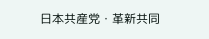日本共産党・革新共同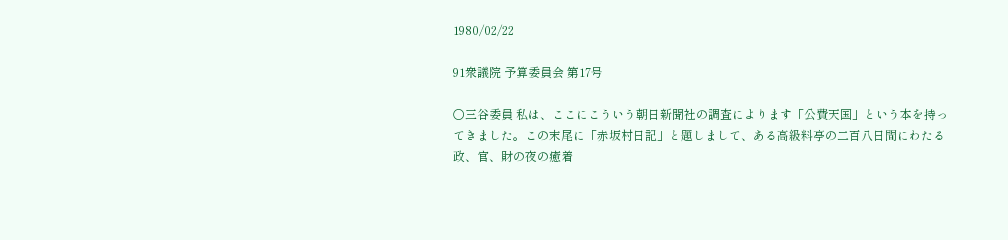1980/02/22

91衆議院 予算委員会 第17号

○三谷委員 私は、ここにこういう朝日新聞社の調査によります「公費天国」という本を持ってきました。この末尾に「赤坂村日記」と題しまして、ある高級料亭の二百八日間にわたる政、官、財の夜の癒着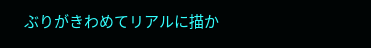ぶりがきわめてリアルに描か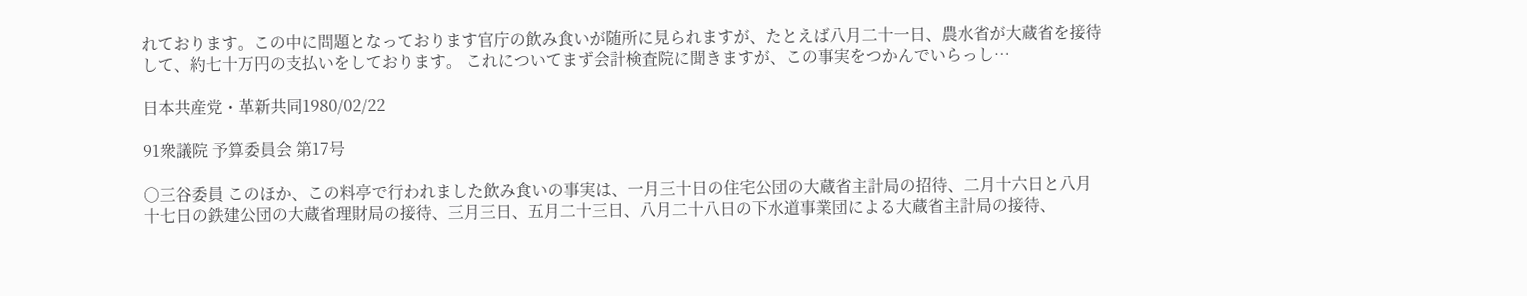れております。この中に問題となっております官庁の飲み食いが随所に見られますが、たとえば八月二十一日、農水省が大蔵省を接待して、約七十万円の支払いをしております。 これについてまず会計検査院に聞きますが、この事実をつかんでいらっし…

日本共産党・革新共同1980/02/22

91衆議院 予算委員会 第17号

○三谷委員 このほか、この料亭で行われました飲み食いの事実は、一月三十日の住宅公団の大蔵省主計局の招待、二月十六日と八月十七日の鉄建公団の大蔵省理財局の接待、三月三日、五月二十三日、八月二十八日の下水道事業団による大蔵省主計局の接待、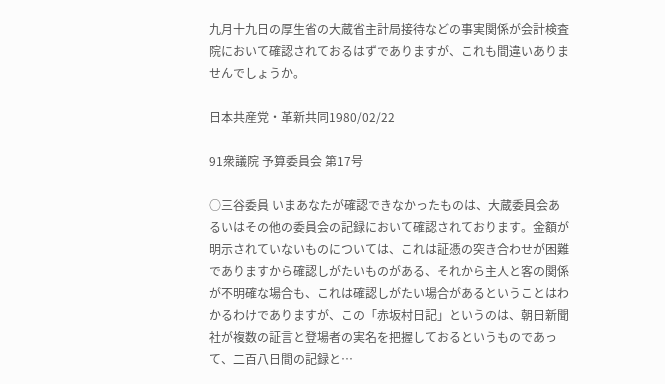九月十九日の厚生省の大蔵省主計局接待などの事実関係が会計検査院において確認されておるはずでありますが、これも間違いありませんでしょうか。

日本共産党・革新共同1980/02/22

91衆議院 予算委員会 第17号

○三谷委員 いまあなたが確認できなかったものは、大蔵委員会あるいはその他の委員会の記録において確認されております。金額が明示されていないものについては、これは証憑の突き合わせが困難でありますから確認しがたいものがある、それから主人と客の関係が不明確な場合も、これは確認しがたい場合があるということはわかるわけでありますが、この「赤坂村日記」というのは、朝日新聞社が複数の証言と登場者の実名を把握しておるというものであって、二百八日間の記録と…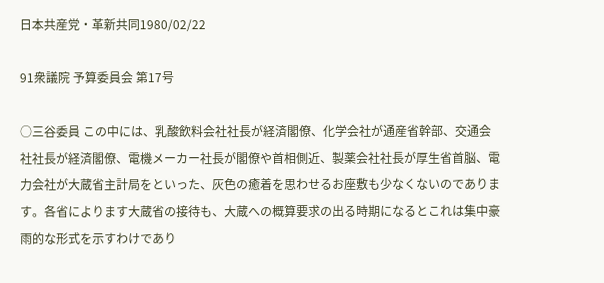日本共産党・革新共同1980/02/22

91衆議院 予算委員会 第17号

○三谷委員 この中には、乳酸飲料会社社長が経済閣僚、化学会社が通産省幹部、交通会社社長が経済閣僚、電機メーカー社長が閣僚や首相側近、製薬会社社長が厚生省首脳、電力会社が大蔵省主計局をといった、灰色の癒着を思わせるお座敷も少なくないのであります。各省によります大蔵省の接待も、大蔵への概算要求の出る時期になるとこれは集中豪雨的な形式を示すわけであり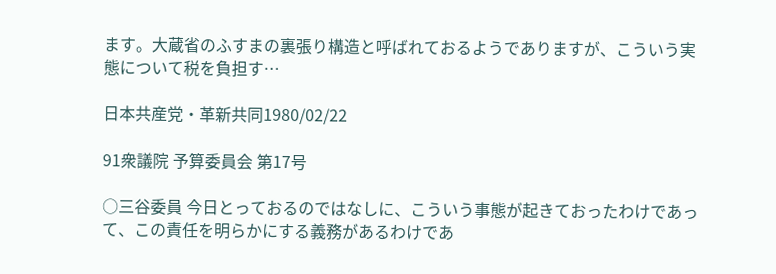ます。大蔵省のふすまの裏張り構造と呼ばれておるようでありますが、こういう実態について税を負担す…

日本共産党・革新共同1980/02/22

91衆議院 予算委員会 第17号

○三谷委員 今日とっておるのではなしに、こういう事態が起きておったわけであって、この責任を明らかにする義務があるわけであ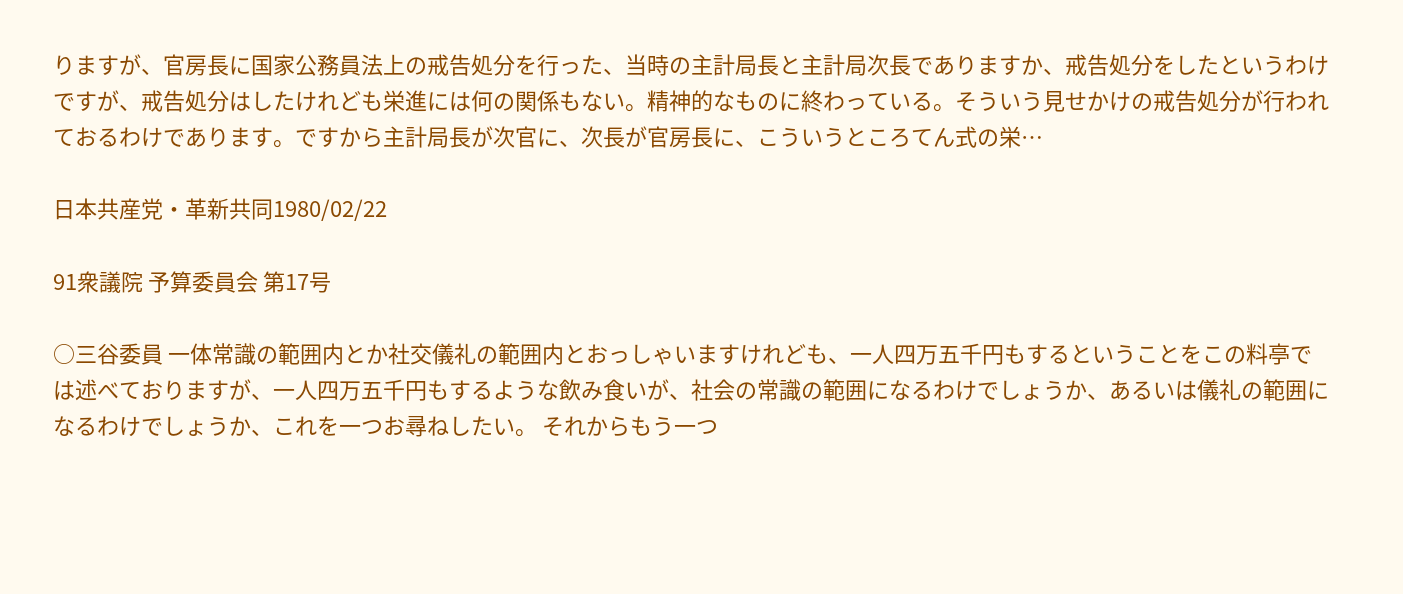りますが、官房長に国家公務員法上の戒告処分を行った、当時の主計局長と主計局次長でありますか、戒告処分をしたというわけですが、戒告処分はしたけれども栄進には何の関係もない。精神的なものに終わっている。そういう見せかけの戒告処分が行われておるわけであります。ですから主計局長が次官に、次長が官房長に、こういうところてん式の栄…

日本共産党・革新共同1980/02/22

91衆議院 予算委員会 第17号

○三谷委員 一体常識の範囲内とか社交儀礼の範囲内とおっしゃいますけれども、一人四万五千円もするということをこの料亭では述べておりますが、一人四万五千円もするような飲み食いが、社会の常識の範囲になるわけでしょうか、あるいは儀礼の範囲になるわけでしょうか、これを一つお尋ねしたい。 それからもう一つ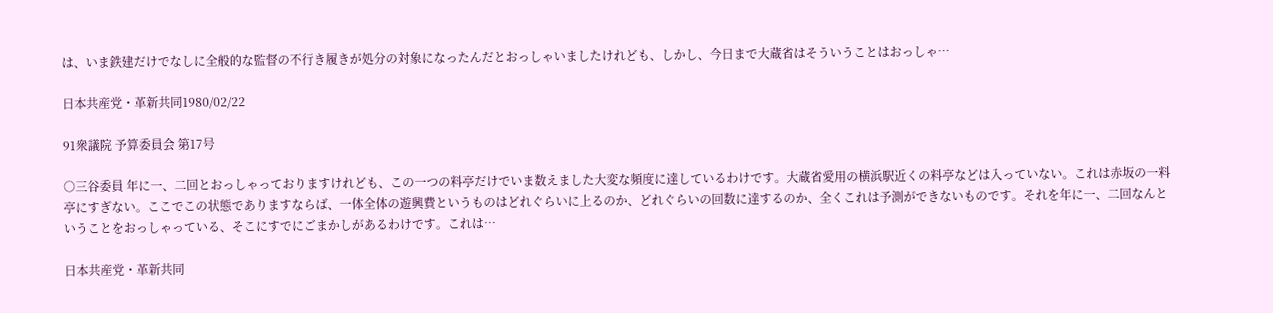は、いま鉄建だけでなしに全般的な監督の不行き履きが処分の対象になったんだとおっしゃいましたけれども、しかし、今日まで大蔵省はそういうことはおっしゃ…

日本共産党・革新共同1980/02/22

91衆議院 予算委員会 第17号

○三谷委員 年に一、二回とおっしゃっておりますけれども、この一つの料亭だけでいま数えました大変な頻度に達しているわけです。大蔵省愛用の横浜駅近くの料亭などは入っていない。これは赤坂の一料亭にすぎない。ここでこの状態でありますならば、一体全体の遊興費というものはどれぐらいに上るのか、どれぐらいの回数に達するのか、全くこれは予測ができないものです。それを年に一、二回なんということをおっしゃっている、そこにすでにごまかしがあるわけです。これは…

日本共産党・革新共同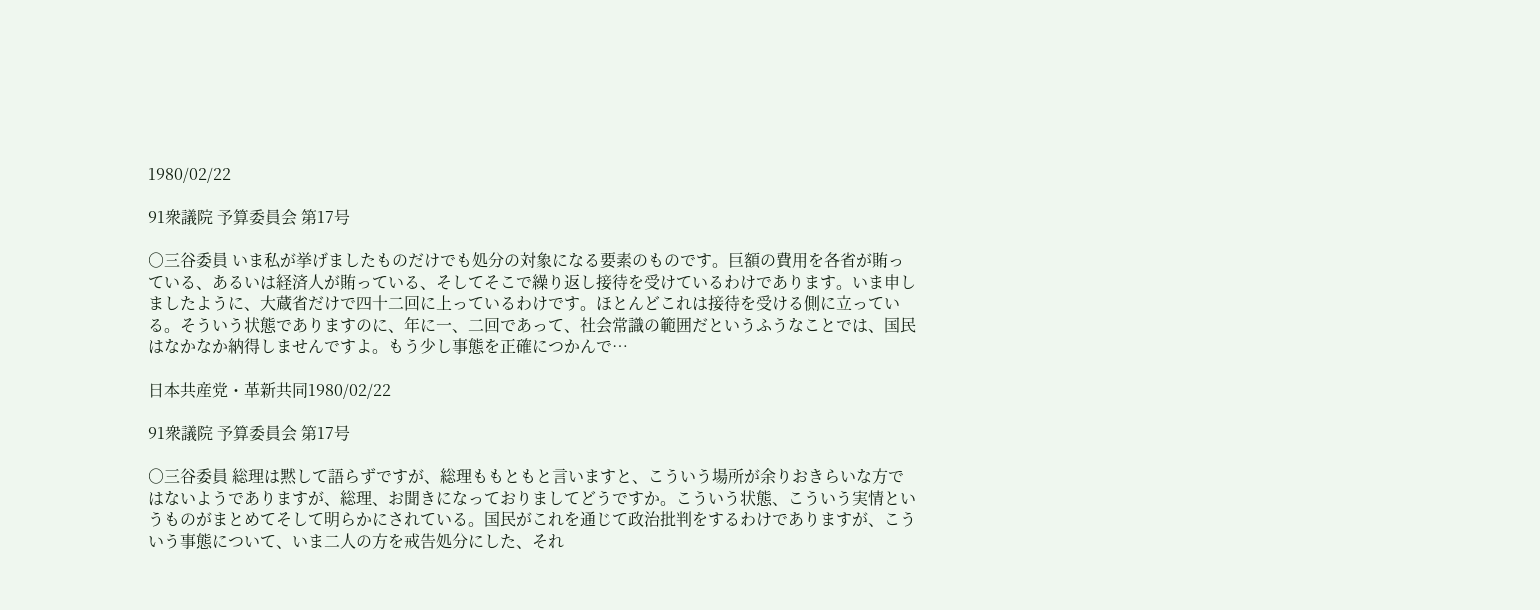1980/02/22

91衆議院 予算委員会 第17号

○三谷委員 いま私が挙げましたものだけでも処分の対象になる要素のものです。巨額の費用を各省が賄っている、あるいは経済人が賄っている、そしてそこで繰り返し接待を受けているわけであります。いま申しましたように、大蔵省だけで四十二回に上っているわけです。ほとんどこれは接待を受ける側に立っている。そういう状態でありますのに、年に一、二回であって、社会常識の範囲だというふうなことでは、国民はなかなか納得しませんですよ。もう少し事態を正確につかんで…

日本共産党・革新共同1980/02/22

91衆議院 予算委員会 第17号

○三谷委員 総理は黙して語らずですが、総理ももともと言いますと、こういう場所が余りおきらいな方ではないようでありますが、総理、お聞きになっておりましてどうですか。こういう状態、こういう実情というものがまとめてそして明らかにされている。国民がこれを通じて政治批判をするわけでありますが、こういう事態について、いま二人の方を戒告処分にした、それ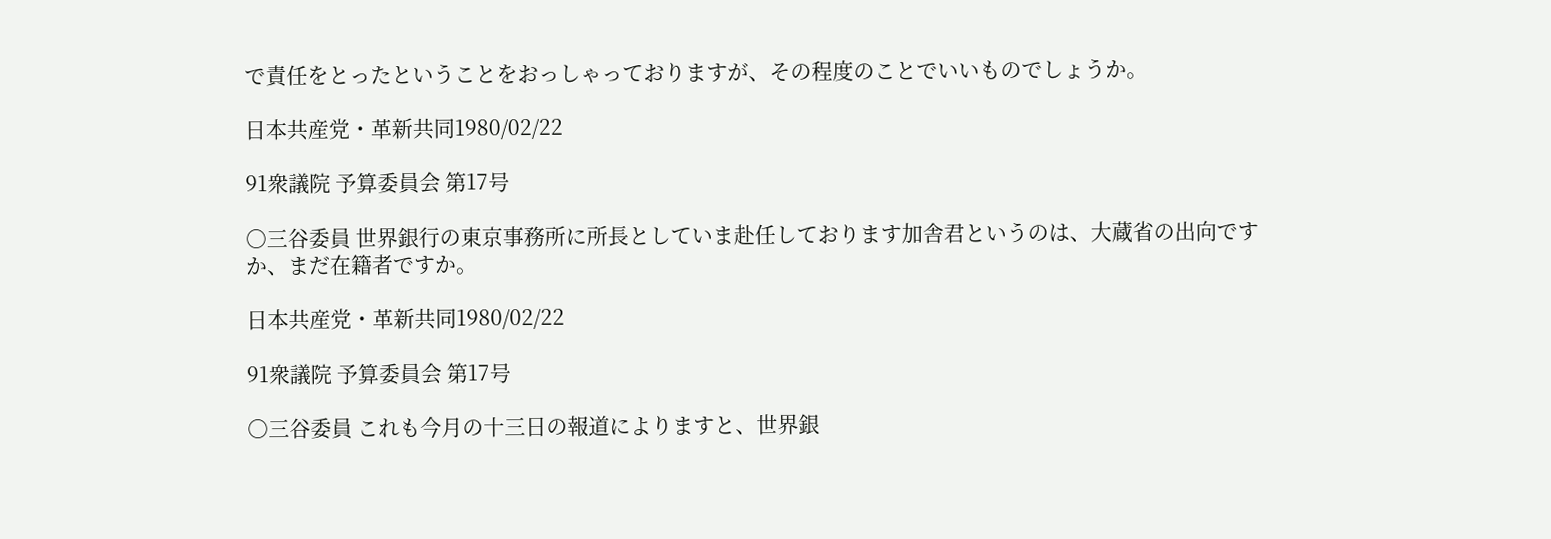で責任をとったということをおっしゃっておりますが、その程度のことでいいものでしょうか。

日本共産党・革新共同1980/02/22

91衆議院 予算委員会 第17号

○三谷委員 世界銀行の東京事務所に所長としていま赴任しております加舎君というのは、大蔵省の出向ですか、まだ在籍者ですか。

日本共産党・革新共同1980/02/22

91衆議院 予算委員会 第17号

○三谷委員 これも今月の十三日の報道によりますと、世界銀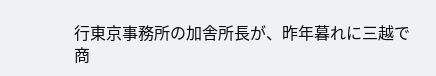行東京事務所の加舎所長が、昨年暮れに三越で商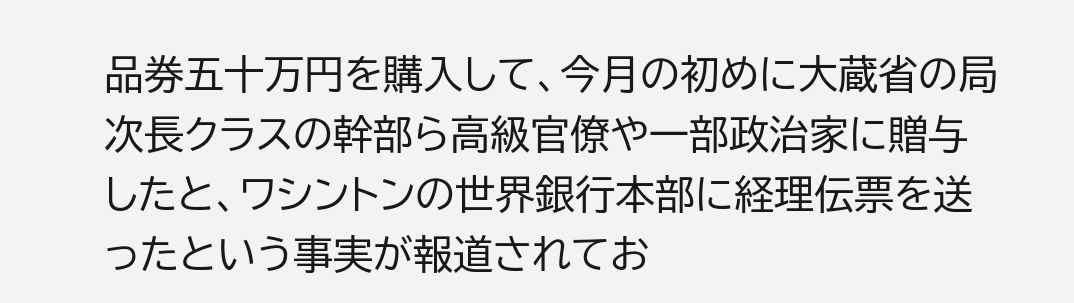品券五十万円を購入して、今月の初めに大蔵省の局次長クラスの幹部ら高級官僚や一部政治家に贈与したと、ワシントンの世界銀行本部に経理伝票を送ったという事実が報道されてお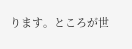ります。ところが世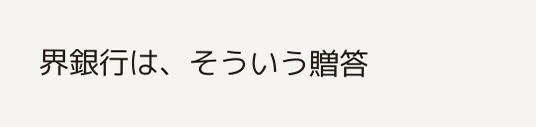界銀行は、そういう贈答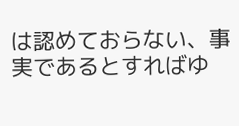は認めておらない、事実であるとすればゆ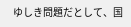ゆしき問題だとして、国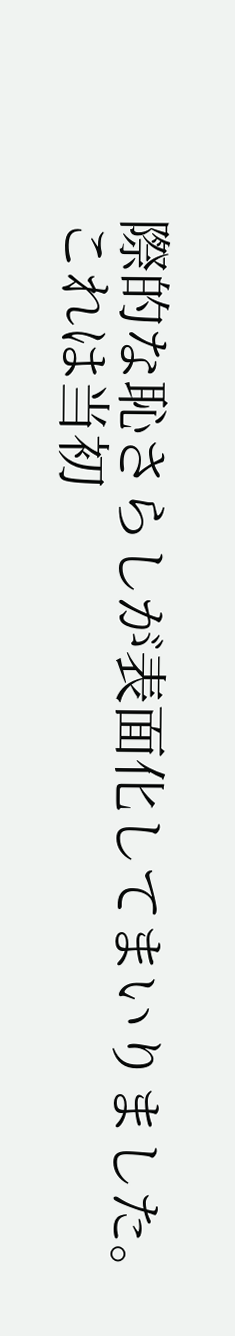際的な恥さらしが表面化してまいりました。これは当初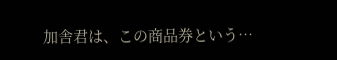加舎君は、この商品券という…